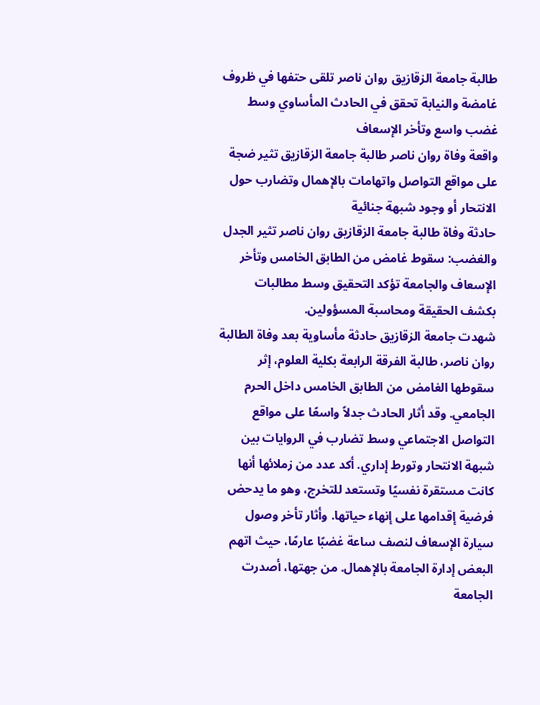طالبة جامعة الزقازيق روان ناصر تلقى حتفها في ظروف غامضة والنيابة تحقق في الحادث المأساوي وسط غضب واسع وتأخر الإسعاف
واقعة وفاة روان ناصر طالبة جامعة الزقازيق تثير ضجة على مواقع التواصل واتهامات بالإهمال وتضارب حول الانتحار أو وجود شبهة جنائية
حادثة وفاة طالبة جامعة الزقازيق روان ناصر تثير الجدل والغضب: سقوط غامض من الطابق الخامس وتأخر الإسعاف والجامعة تؤكد التحقيق وسط مطالبات بكشف الحقيقة ومحاسبة المسؤولين.
شهدت جامعة الزقازيق حادثة مأساوية بعد وفاة الطالبة روان ناصر، طالبة الفرقة الرابعة بكلية العلوم، إثر سقوطها الغامض من الطابق الخامس داخل الحرم الجامعي. وقد أثار الحادث جدلاً واسعًا على مواقع التواصل الاجتماعي وسط تضارب في الروايات بين شبهة الانتحار وتورط إداري. أكد عدد من زملائها أنها كانت مستقرة نفسيًا وتستعد للتخرج، وهو ما يدحض فرضية إقدامها على إنهاء حياتها. وأثار تأخر وصول سيارة الإسعاف لنصف ساعة غضبًا عارمًا، حيث اتهم البعض إدارة الجامعة بالإهمال. من جهتها، أصدرت الجامعة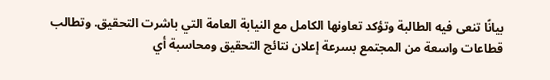بيانًا تنعى فيه الطالبة وتؤكد تعاونها الكامل مع النيابة العامة التي باشرت التحقيق. وتطالب قطاعات واسعة من المجتمع بسرعة إعلان نتائج التحقيق ومحاسبة أي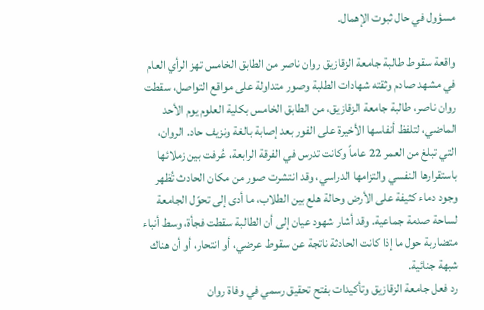مسؤول في حال ثبوت الإهمال.

واقعة سقوط طالبة جامعة الزقازيق روان ناصر من الطابق الخامس تهز الرأي العام
في مشهد صادم وثقته شهادات الطلبة وصور متداولة على مواقع التواصل، سقطت روان ناصر، طالبة جامعة الزقازيق، من الطابق الخامس بكلية العلوم يوم الأحد الماضي، لتلفظ أنفاسها الأخيرة على الفور بعد إصابة بالغة ونزيف حاد. الروان، التي تبلغ من العمر 22 عاماً وكانت تدرس في الفرقة الرابعة، عُرفت بين زملائها باستقرارها النفسي والتزامها الدراسي، وقد انتشرت صور من مكان الحادث تُظهر وجود دماء كثيفة على الأرض وحالة هلع بين الطلاب، ما أدى إلى تحوّل الجامعة لساحة صدمة جماعية. وقد أشار شهود عيان إلى أن الطالبة سقطت فجأة، وسط أنباء متضاربة حول ما إذا كانت الحادثة ناتجة عن سقوط عرضي، أو انتحار، أو أن هناك شبهة جنائية.
رد فعل جامعة الزقازيق وتأكيدات بفتح تحقيق رسمي في وفاة روان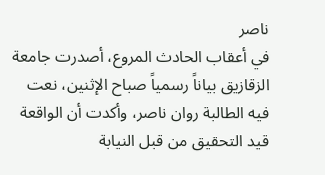ناصر
في أعقاب الحادث المروع، أصدرت جامعة الزقازيق بياناً رسمياً صباح الإثنين، نعت فيه الطالبة روان ناصر، وأكدت أن الواقعة قيد التحقيق من قبل النيابة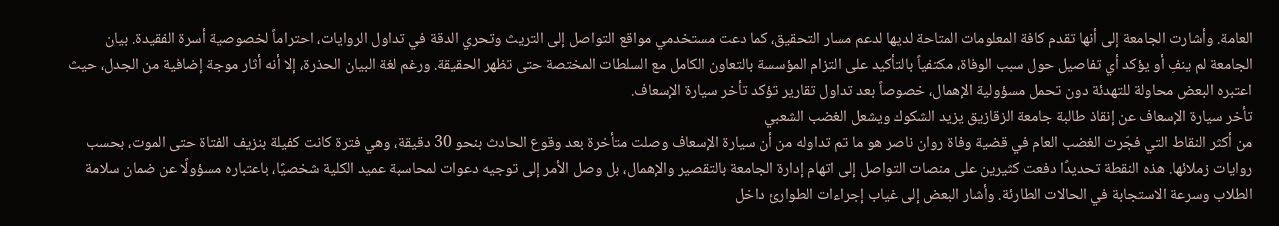العامة. وأشارت الجامعة إلى أنها تقدم كافة المعلومات المتاحة لديها لدعم مسار التحقيق، كما دعت مستخدمي مواقع التواصل إلى التريث وتحري الدقة في تداول الروايات، احتراماً لخصوصية أسرة الفقيدة. بيان الجامعة لم ينفِ أو يؤكد أي تفاصيل حول سبب الوفاة، مكتفياً بالتأكيد على التزام المؤسسة بالتعاون الكامل مع السلطات المختصة حتى تظهر الحقيقة. ورغم لغة البيان الحذرة، إلا أنه أثار موجة إضافية من الجدل، حيث اعتبره البعض محاولة للتهدئة دون تحمل مسؤولية الإهمال، خصوصاً بعد تداول تقارير تؤكد تأخر سيارة الإسعاف.
تأخر سيارة الإسعاف عن إنقاذ طالبة جامعة الزقازيق يزيد الشكوك ويشعل الغضب الشعبي
من أكثر النقاط التي فجّرت الغضب العام في قضية وفاة روان ناصر هو ما تم تداوله من أن سيارة الإسعاف وصلت متأخرة بعد وقوع الحادث بنحو 30 دقيقة، وهي فترة كانت كفيلة بنزيف الفتاة حتى الموت، بحسب روايات زملائها. هذه النقطة تحديدًا دفعت كثيرين على منصات التواصل إلى اتهام إدارة الجامعة بالتقصير والإهمال، بل وصل الأمر إلى توجيه دعوات لمحاسبة عميد الكلية شخصيًا، باعتباره مسؤولًا عن ضمان سلامة الطلاب وسرعة الاستجابة في الحالات الطارئة. وأشار البعض إلى غياب إجراءات الطوارئ داخل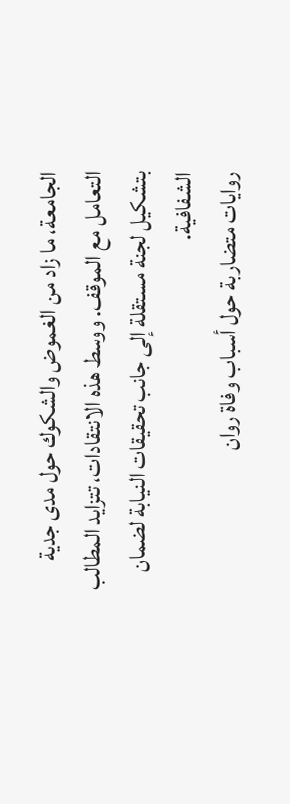الجامعة، ما زاد من الغموض والشكوك حول مدى جدية التعامل مع الموقف. ووسط هذه الانتقادات، تتزايد المطالب بتشكيل لجنة مستقلة إلى جانب تحقيقات النيابة لضمان الشفافية.
روايات متضاربة حول أسباب وفاة روان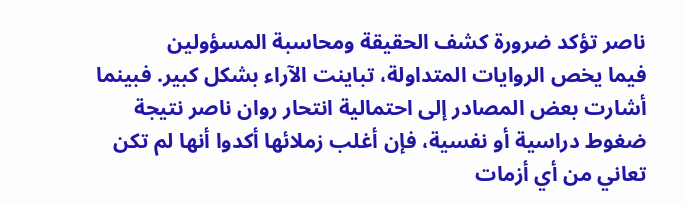ناصر تؤكد ضرورة كشف الحقيقة ومحاسبة المسؤولين
فيما يخص الروايات المتداولة، تباينت الآراء بشكل كبير. فبينما أشارت بعض المصادر إلى احتمالية انتحار روان ناصر نتيجة ضغوط دراسية أو نفسية، فإن أغلب زملائها أكدوا أنها لم تكن تعاني من أي أزمات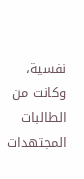نفسية، وكانت من الطالبات المجتهدات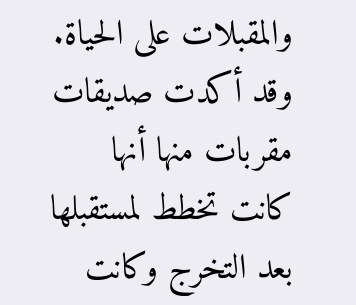والمقبلات على الحياة. وقد أكدت صديقات مقربات منها أنها كانت تخطط لمستقبلها بعد التخرج وكانت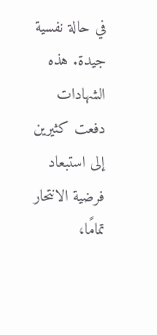في حالة نفسية جيدة. هذه الشهادات دفعت كثيرين إلى استبعاد فرضية الانتحار تمامًا،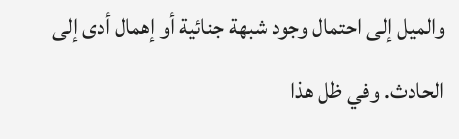والميل إلى احتمال وجود شبهة جنائية أو إهمال أدى إلى الحادث. وفي ظل هذا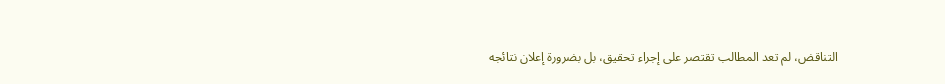التناقض، لم تعد المطالب تقتصر على إجراء تحقيق، بل بضرورة إعلان نتائجه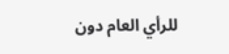للرأي العام دون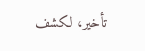تأخير، لكشف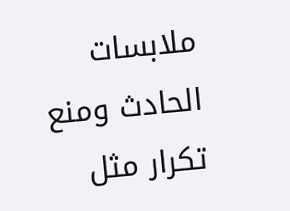ملابسات الحادث ومنع تكرار مثل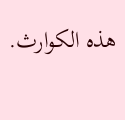هذه الكوارث.